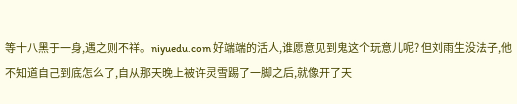等十八黑于一身,遇之则不祥。niyuedu.com 好端端的活人,谁愿意见到鬼这个玩意儿呢? 但刘雨生没法子,他不知道自己到底怎么了,自从那天晚上被许灵雪踢了一脚之后,就像开了天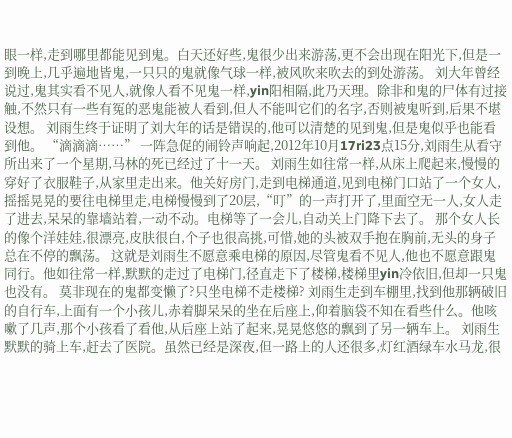眼一样,走到哪里都能见到鬼。白天还好些,鬼很少出来游荡,更不会出现在阳光下,但是一到晚上,几乎遍地皆鬼,一只只的鬼就像气球一样,被风吹来吹去的到处游荡。 刘大年曾经说过,鬼其实看不见人,就像人看不见鬼一样,yin阳相隔,此乃天理。除非和鬼的尸体有过接触,不然只有一些有冤的恶鬼能被人看到,但人不能叫它们的名字,否则被鬼听到,后果不堪设想。 刘雨生终于证明了刘大年的话是错误的,他可以清楚的见到鬼,但是鬼似乎也能看到他。 “滴滴滴……” 一阵急促的闹铃声响起,2012年10月17ri23点15分,刘雨生从看守所出来了一个星期,马林的死已经过了十一天。 刘雨生如往常一样,从床上爬起来,慢慢的穿好了衣服鞋子,从家里走出来。他关好房门,走到电梯通道,见到电梯门口站了一个女人,摇摇晃晃的要往电梯里走,电梯慢慢到了20层,“叮”的一声打开了,里面空无一人,女人走了进去,呆呆的靠墙站着,一动不动。电梯等了一会儿,自动关上门降下去了。 那个女人长的像个洋娃娃,很漂亮,皮肤很白,个子也很高挑,可惜,她的头被双手抱在胸前,无头的身子总在不停的飘荡。 这就是刘雨生不愿意乘电梯的原因,尽管鬼看不见人,他也不愿意跟鬼同行。他如往常一样,默默的走过了电梯门,径直走下了楼梯,楼梯里yin冷依旧,但却一只鬼也没有。 莫非现在的鬼都变懒了?只坐电梯不走楼梯? 刘雨生走到车棚里,找到他那辆破旧的自行车,上面有一个小孩儿,赤着脚呆呆的坐在后座上,仰着脑袋不知在看些什么。他咳嗽了几声,那个小孩看了看他,从后座上站了起来,晃晃悠悠的飘到了另一辆车上。 刘雨生默默的骑上车,赶去了医院。虽然已经是深夜,但一路上的人还很多,灯红酒绿车水马龙,很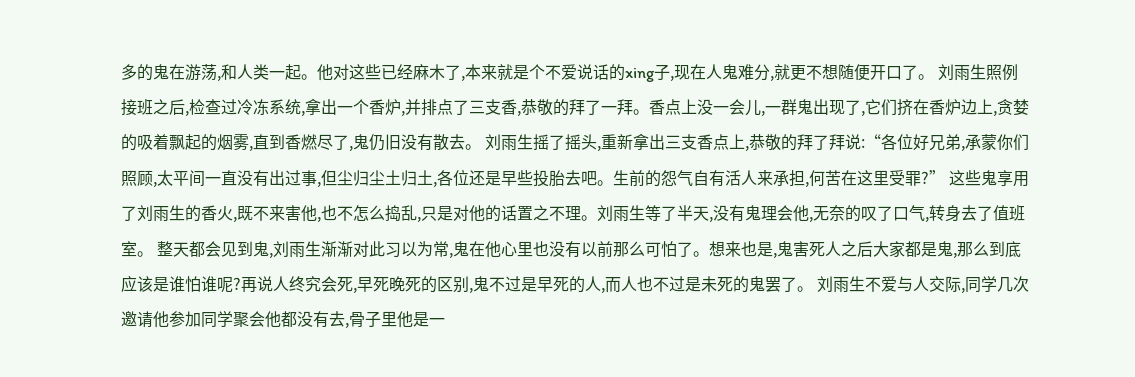多的鬼在游荡,和人类一起。他对这些已经麻木了,本来就是个不爱说话的xing子,现在人鬼难分,就更不想随便开口了。 刘雨生照例接班之后,检查过冷冻系统,拿出一个香炉,并排点了三支香,恭敬的拜了一拜。香点上没一会儿,一群鬼出现了,它们挤在香炉边上,贪婪的吸着飘起的烟雾,直到香燃尽了,鬼仍旧没有散去。 刘雨生摇了摇头,重新拿出三支香点上,恭敬的拜了拜说:“各位好兄弟,承蒙你们照顾,太平间一直没有出过事,但尘归尘土归土,各位还是早些投胎去吧。生前的怨气自有活人来承担,何苦在这里受罪?” 这些鬼享用了刘雨生的香火,既不来害他,也不怎么捣乱,只是对他的话置之不理。刘雨生等了半天,没有鬼理会他,无奈的叹了口气,转身去了值班室。 整天都会见到鬼,刘雨生渐渐对此习以为常,鬼在他心里也没有以前那么可怕了。想来也是,鬼害死人之后大家都是鬼,那么到底应该是谁怕谁呢?再说人终究会死,早死晚死的区别,鬼不过是早死的人,而人也不过是未死的鬼罢了。 刘雨生不爱与人交际,同学几次邀请他参加同学聚会他都没有去,骨子里他是一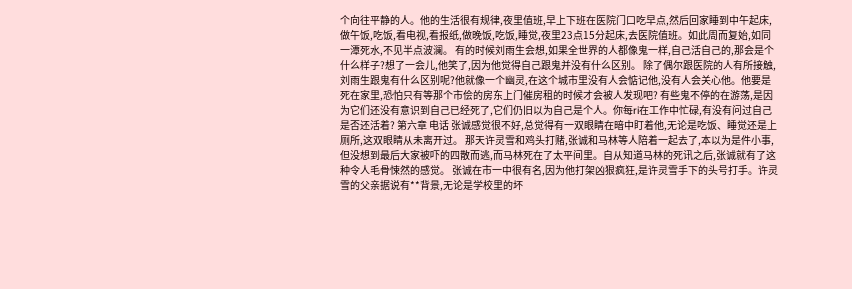个向往平静的人。他的生活很有规律,夜里值班,早上下班在医院门口吃早点,然后回家睡到中午起床,做午饭,吃饭,看电视,看报纸,做晚饭,吃饭,睡觉,夜里23点15分起床,去医院值班。如此周而复始,如同一潭死水,不见半点波澜。 有的时候刘雨生会想,如果全世界的人都像鬼一样,自己活自己的,那会是个什么样子?想了一会儿,他笑了,因为他觉得自己跟鬼并没有什么区别。 除了偶尔跟医院的人有所接触,刘雨生跟鬼有什么区别呢?他就像一个幽灵,在这个城市里没有人会惦记他,没有人会关心他。他要是死在家里,恐怕只有等那个市侩的房东上门催房租的时候才会被人发现吧? 有些鬼不停的在游荡,是因为它们还没有意识到自己已经死了,它们仍旧以为自己是个人。你每ri在工作中忙碌,有没有问过自己是否还活着? 第六章 电话 张诚感觉很不好,总觉得有一双眼睛在暗中盯着他,无论是吃饭、睡觉还是上厕所,这双眼睛从未离开过。 那天许灵雪和鸡头打赌,张诚和马林等人陪着一起去了,本以为是件小事,但没想到最后大家被吓的四散而逃,而马林死在了太平间里。自从知道马林的死讯之后,张诚就有了这种令人毛骨悚然的感觉。 张诚在市一中很有名,因为他打架凶狠疯狂,是许灵雪手下的头号打手。许灵雪的父亲据说有**背景,无论是学校里的坏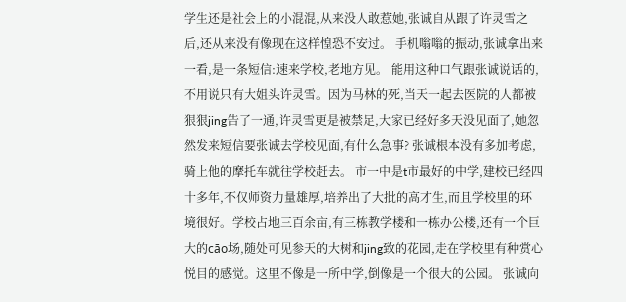学生还是社会上的小混混,从来没人敢惹她,张诚自从跟了许灵雪之后,还从来没有像现在这样惶恐不安过。 手机嗡嗡的振动,张诚拿出来一看,是一条短信:速来学校,老地方见。 能用这种口气跟张诚说话的,不用说只有大姐头许灵雪。因为马林的死,当天一起去医院的人都被狠狠jing告了一通,许灵雪更是被禁足,大家已经好多天没见面了,她忽然发来短信要张诚去学校见面,有什么急事? 张诚根本没有多加考虑,骑上他的摩托车就往学校赶去。 市一中是t市最好的中学,建校已经四十多年,不仅师资力量雄厚,培养出了大批的高才生,而且学校里的环境很好。学校占地三百余亩,有三栋教学楼和一栋办公楼,还有一个巨大的cāo场,随处可见参天的大树和jing致的花园,走在学校里有种赏心悦目的感觉。这里不像是一所中学,倒像是一个很大的公园。 张诚向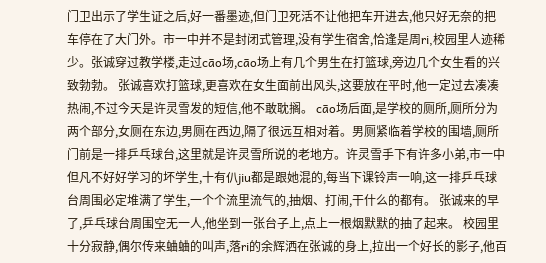门卫出示了学生证之后,好一番墨迹,但门卫死活不让他把车开进去,他只好无奈的把车停在了大门外。市一中并不是封闭式管理,没有学生宿舍,恰逢是周ri,校园里人迹稀少。张诚穿过教学楼,走过cāo场,cāo场上有几个男生在打篮球,旁边几个女生看的兴致勃勃。 张诚喜欢打篮球,更喜欢在女生面前出风头,这要放在平时,他一定过去凑凑热闹,不过今天是许灵雪发的短信,他不敢耽搁。 cāo场后面,是学校的厕所,厕所分为两个部分,女厕在东边,男厕在西边,隔了很远互相对着。男厕紧临着学校的围墙,厕所门前是一排乒乓球台,这里就是许灵雪所说的老地方。许灵雪手下有许多小弟,市一中但凡不好好学习的坏学生,十有仈jiu都是跟她混的,每当下课铃声一响,这一排乒乓球台周围必定堆满了学生,一个个流里流气的,抽烟、打闹,干什么的都有。 张诚来的早了,乒乓球台周围空无一人,他坐到一张台子上,点上一根烟默默的抽了起来。 校园里十分寂静,偶尔传来蛐蛐的叫声,落ri的余辉洒在张诚的身上,拉出一个好长的影子,他百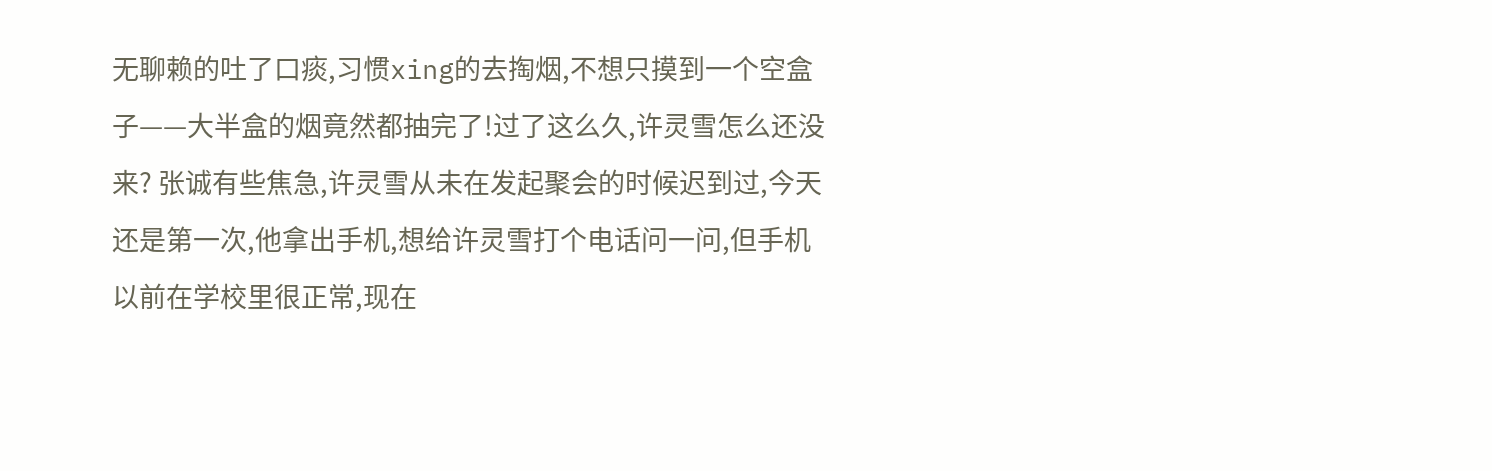无聊赖的吐了口痰,习惯xing的去掏烟,不想只摸到一个空盒子——大半盒的烟竟然都抽完了!过了这么久,许灵雪怎么还没来? 张诚有些焦急,许灵雪从未在发起聚会的时候迟到过,今天还是第一次,他拿出手机,想给许灵雪打个电话问一问,但手机以前在学校里很正常,现在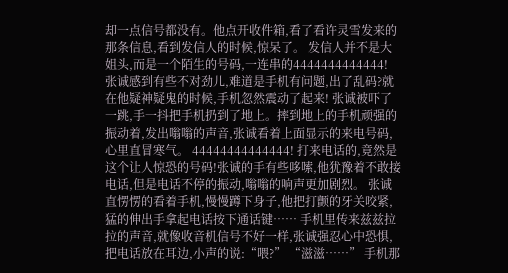却一点信号都没有。他点开收件箱,看了看许灵雪发来的那条信息,看到发信人的时候,惊呆了。 发信人并不是大姐头,而是一个陌生的号码,一连串的4444444444444! 张诚感到有些不对劲儿,难道是手机有问题,出了乱码?就在他疑神疑鬼的时候,手机忽然震动了起来! 张诚被吓了一跳,手一抖把手机扔到了地上。摔到地上的手机顽强的振动着,发出嗡嗡的声音,张诚看着上面显示的来电号码,心里直冒寒气。 44444444444444! 打来电话的,竟然是这个让人惊恐的号码!张诚的手有些哆嗦,他犹豫着不敢接电话,但是电话不停的振动,嗡嗡的响声更加剧烈。 张诚直愣愣的看着手机,慢慢蹲下身子,他把打颤的牙关咬紧,猛的伸出手拿起电话按下通话键…… 手机里传来兹兹拉拉的声音,就像收音机信号不好一样,张诚强忍心中恐惧,把电话放在耳边,小声的说:“喂?” “滋滋……” 手机那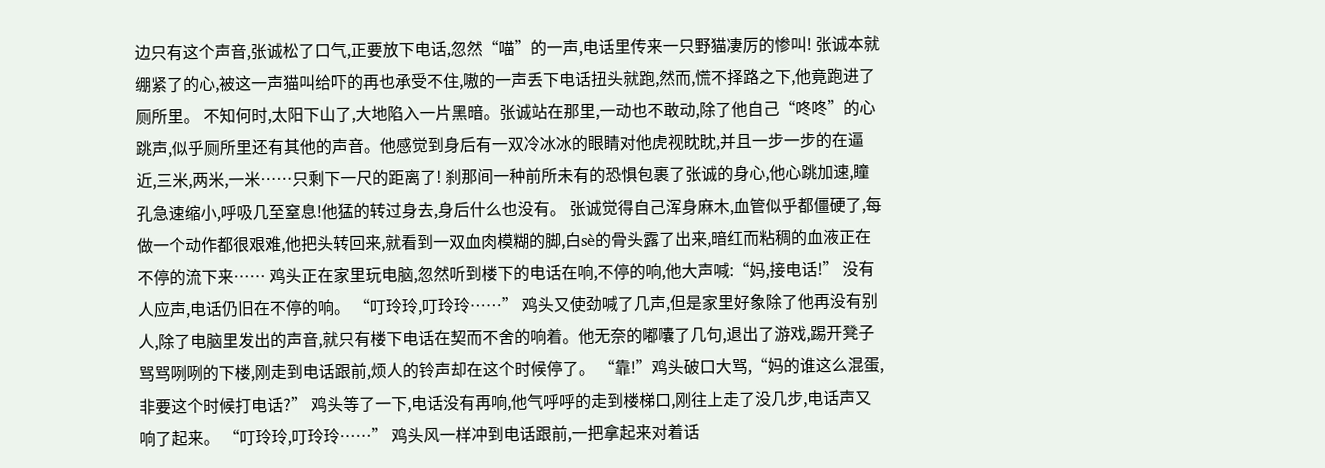边只有这个声音,张诚松了口气,正要放下电话,忽然“喵”的一声,电话里传来一只野猫凄厉的惨叫! 张诚本就绷紧了的心,被这一声猫叫给吓的再也承受不住,嗷的一声丢下电话扭头就跑,然而,慌不择路之下,他竟跑进了厕所里。 不知何时,太阳下山了,大地陷入一片黑暗。张诚站在那里,一动也不敢动,除了他自己“咚咚”的心跳声,似乎厕所里还有其他的声音。他感觉到身后有一双冷冰冰的眼睛对他虎视眈眈,并且一步一步的在逼近,三米,两米,一米……只剩下一尺的距离了! 刹那间一种前所未有的恐惧包裹了张诚的身心,他心跳加速,瞳孔急速缩小,呼吸几至窒息!他猛的转过身去,身后什么也没有。 张诚觉得自己浑身麻木,血管似乎都僵硬了,每做一个动作都很艰难,他把头转回来,就看到一双血肉模糊的脚,白sè的骨头露了出来,暗红而粘稠的血液正在不停的流下来…… 鸡头正在家里玩电脑,忽然听到楼下的电话在响,不停的响,他大声喊:“妈,接电话!” 没有人应声,电话仍旧在不停的响。 “叮玲玲,叮玲玲……” 鸡头又使劲喊了几声,但是家里好象除了他再没有别人,除了电脑里发出的声音,就只有楼下电话在契而不舍的响着。他无奈的嘟囔了几句,退出了游戏,踢开凳子骂骂咧咧的下楼,刚走到电话跟前,烦人的铃声却在这个时候停了。 “靠!”鸡头破口大骂,“妈的谁这么混蛋,非要这个时候打电话?” 鸡头等了一下,电话没有再响,他气呼呼的走到楼梯口,刚往上走了没几步,电话声又响了起来。 “叮玲玲,叮玲玲……” 鸡头风一样冲到电话跟前,一把拿起来对着话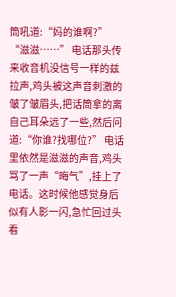筒吼道:“妈的谁啊?” “滋滋……” 电话那头传来收音机没信号一样的兹拉声,鸡头被这声音刺激的皱了皱眉头,把话筒拿的离自己耳朵远了一些,然后问道:“你谁?找哪位?” 电话里依然是滋滋的声音,鸡头骂了一声“晦气”,挂上了电话。这时候他感觉身后似有人影一闪,急忙回过头看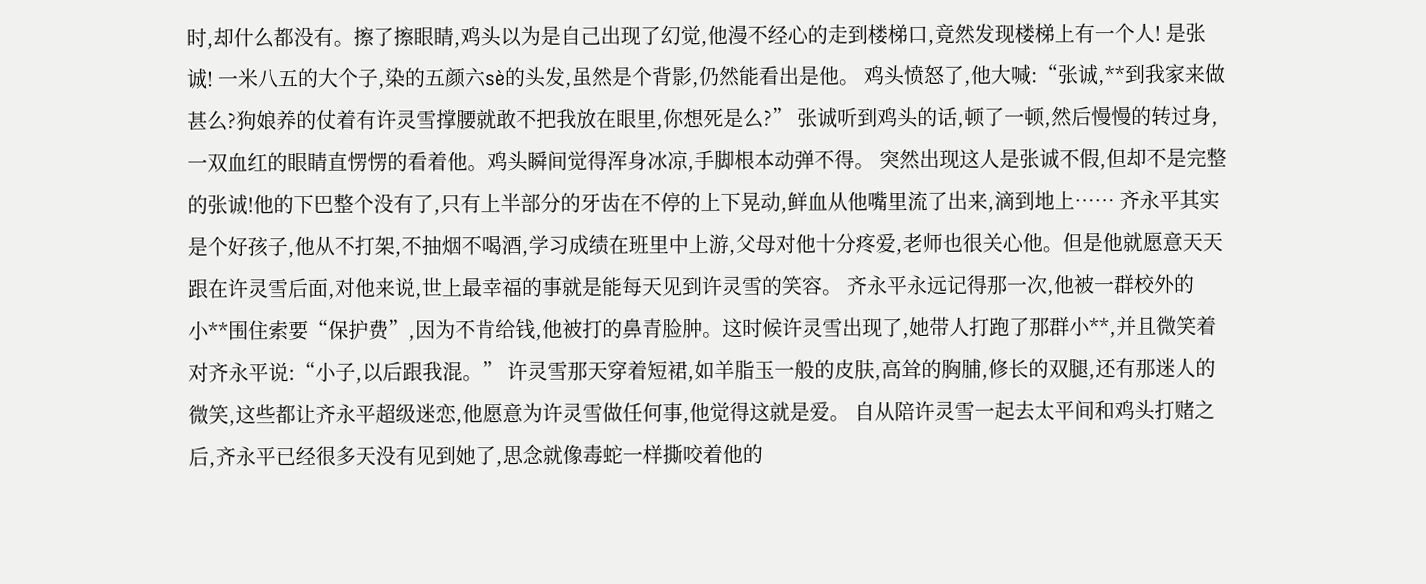时,却什么都没有。擦了擦眼睛,鸡头以为是自己出现了幻觉,他漫不经心的走到楼梯口,竟然发现楼梯上有一个人! 是张诚! 一米八五的大个子,染的五颜六sè的头发,虽然是个背影,仍然能看出是他。 鸡头愤怒了,他大喊:“张诚,**到我家来做甚么?狗娘养的仗着有许灵雪撑腰就敢不把我放在眼里,你想死是么?” 张诚听到鸡头的话,顿了一顿,然后慢慢的转过身,一双血红的眼睛直愣愣的看着他。鸡头瞬间觉得浑身冰凉,手脚根本动弹不得。 突然出现这人是张诚不假,但却不是完整的张诚!他的下巴整个没有了,只有上半部分的牙齿在不停的上下晃动,鲜血从他嘴里流了出来,滴到地上…… 齐永平其实是个好孩子,他从不打架,不抽烟不喝酒,学习成绩在班里中上游,父母对他十分疼爱,老师也很关心他。但是他就愿意天天跟在许灵雪后面,对他来说,世上最幸福的事就是能每天见到许灵雪的笑容。 齐永平永远记得那一次,他被一群校外的小**围住索要“保护费”,因为不肯给钱,他被打的鼻青脸肿。这时候许灵雪出现了,她带人打跑了那群小**,并且微笑着对齐永平说:“小子,以后跟我混。” 许灵雪那天穿着短裙,如羊脂玉一般的皮肤,高耸的胸脯,修长的双腿,还有那迷人的微笑,这些都让齐永平超级迷恋,他愿意为许灵雪做任何事,他觉得这就是爱。 自从陪许灵雪一起去太平间和鸡头打赌之后,齐永平已经很多天没有见到她了,思念就像毒蛇一样撕咬着他的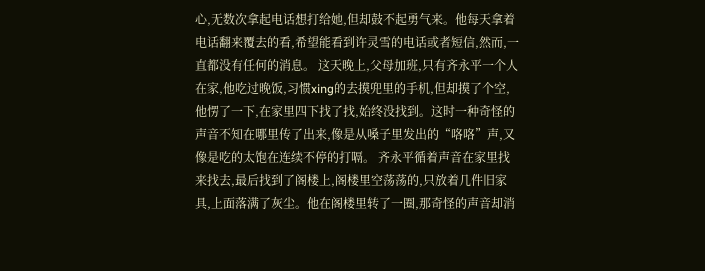心,无数次拿起电话想打给她,但却鼓不起勇气来。他每天拿着电话翻来覆去的看,希望能看到许灵雪的电话或者短信,然而,一直都没有任何的消息。 这天晚上,父母加班,只有齐永平一个人在家,他吃过晚饭,习惯xing的去摸兜里的手机,但却摸了个空,他愣了一下,在家里四下找了找,始终没找到。这时一种奇怪的声音不知在哪里传了出来,像是从嗓子里发出的“咯咯”声,又像是吃的太饱在连续不停的打嗝。 齐永平循着声音在家里找来找去,最后找到了阁楼上,阁楼里空荡荡的,只放着几件旧家具,上面落满了灰尘。他在阁楼里转了一圈,那奇怪的声音却消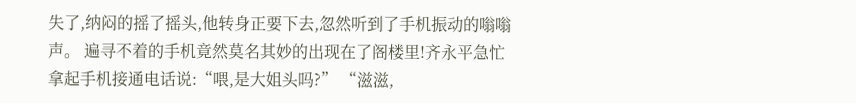失了,纳闷的摇了摇头,他转身正要下去,忽然听到了手机振动的嗡嗡声。 遍寻不着的手机竟然莫名其妙的出现在了阁楼里!齐永平急忙拿起手机接通电话说:“喂,是大姐头吗?” “滋滋,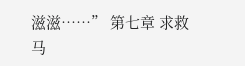滋滋……” 第七章 求救 马